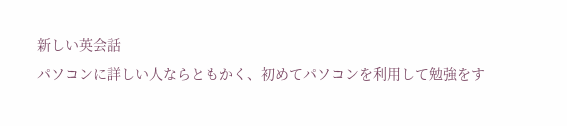新しい英会話
パソコンに詳しい人ならともかく、初めてパソコンを利用して勉強をす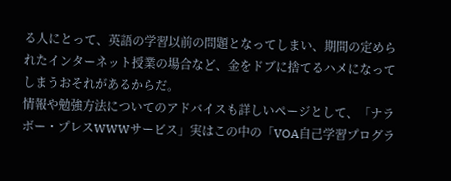る人にとって、英語の学習以前の問題となってしまい、期間の定められたインターネット授業の場合など、金をドブに捨てるハメになってしまうおそれがあるからだ。
情報や勉強方法についてのアドバイスも詳しいページとして、「ナラボー・プレスWWWサービス」実はこの中の「VOA自己学習プログラ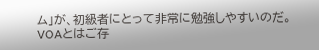ム」が、初級者にとって非常に勉強しやすいのだ。
VOAとはご存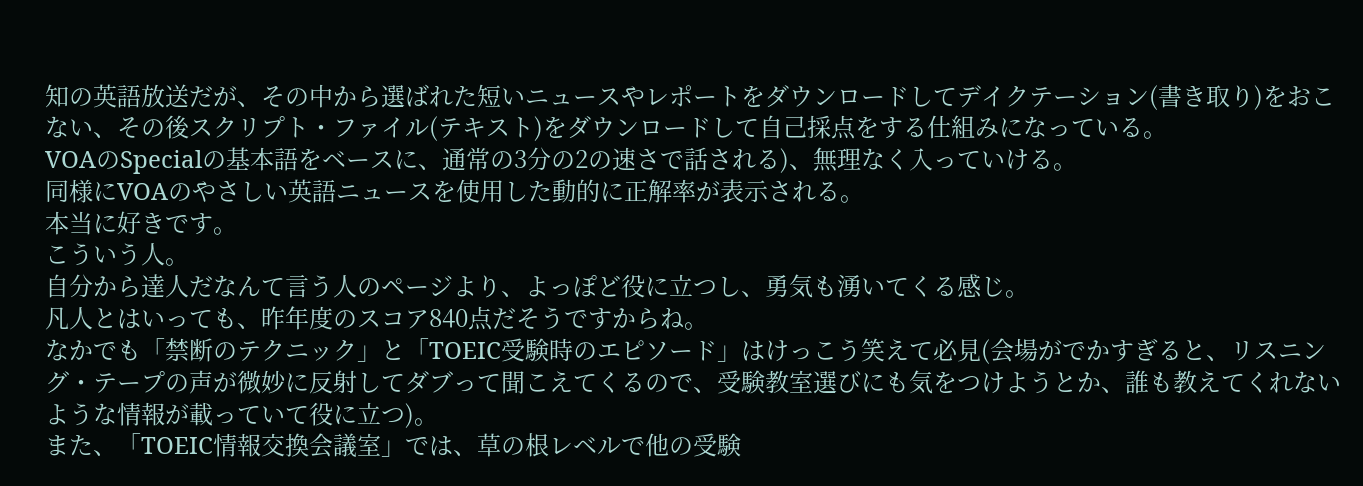知の英語放送だが、その中から選ばれた短いニュースやレポートをダウンロードしてデイクテーション(書き取り)をおこない、その後スクリプト・ファイル(テキスト)をダウンロードして自己採点をする仕組みになっている。
VOAのSpecialの基本語をベースに、通常の3分の2の速さで話される)、無理なく入っていける。
同様にVOAのやさしい英語ニュースを使用した動的に正解率が表示される。
本当に好きです。
こういう人。
自分から達人だなんて言う人のページより、よっぽど役に立つし、勇気も湧いてくる感じ。
凡人とはいっても、昨年度のスコア840点だそうですからね。
なかでも「禁断のテクニック」と「TOEIC受験時のエピソード」はけっこう笑えて必見(会場がでかすぎると、リスニング・テープの声が微妙に反射してダブって聞こえてくるので、受験教室選びにも気をつけようとか、誰も教えてくれないような情報が載っていて役に立つ)。
また、「TOEIC情報交換会議室」では、草の根レベルで他の受験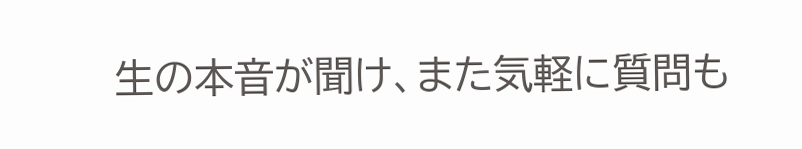生の本音が聞け、また気軽に質問も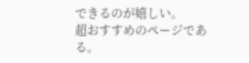できるのが嬉しい。
超おすすめのページである。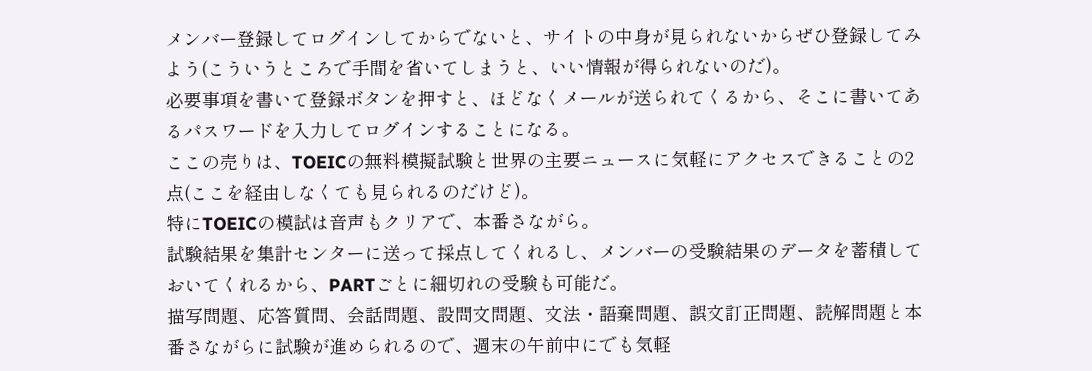メンバー登録してログインしてからでないと、サイトの中身が見られないからぜひ登録してみよう(こういうところで手間を省いてしまうと、いい情報が得られないのだ)。
必要事項を書いて登録ボタンを押すと、ほどなくメールが送られてくるから、そこに書いてあるパスワードを入力してログインすることになる。
ここの売りは、TOEICの無料模擬試験と世界の主要ニュースに気軽にアクセスできることの2点(ここを経由しなくても見られるのだけど)。
特にTOEICの模試は音声もクリアで、本番さながら。
試験結果を集計センターに送って採点してくれるし、メンバーの受験結果のデータを蓄積しておいてくれるから、PARTごとに細切れの受験も可能だ。
描写問題、応答質問、会話問題、設問文問題、文法・語棄問題、誤文訂正問題、読解問題と本番さながらに試験が進められるので、週末の午前中にでも気軽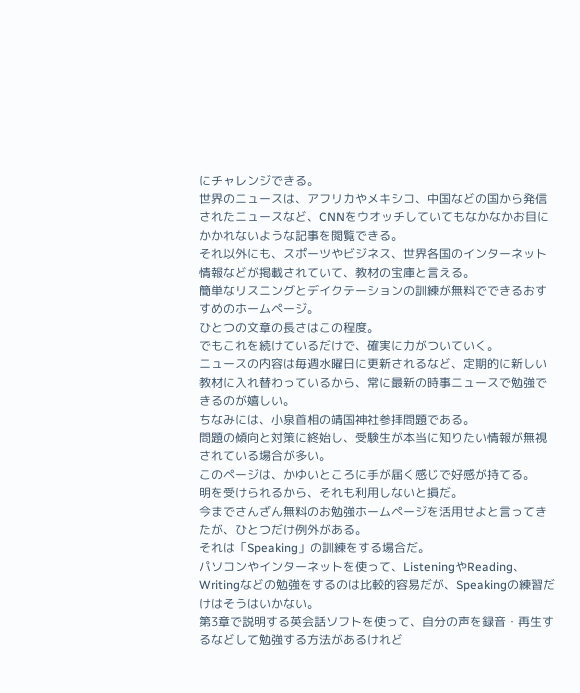にチャレンジできる。
世界のニュースは、アフリカやメキシコ、中国などの国から発信されたニュースなど、CNNをウオッチしていてもなかなかお目にかかれないような記事を閲覧できる。
それ以外にも、スポーツやビジネス、世界各国のインターネット情報などが掲載されていて、教材の宝庫と言える。
簡単なリスニングとデイクテーションの訓練が無料でできるおすすめのホームページ。
ひとつの文章の長さはこの程度。
でもこれを続けているだけで、確実に力がついていく。
ニュースの内容は毎週水曜日に更新されるなど、定期的に新しい教材に入れ替わっているから、常に最新の時事ニュースで勉強できるのが嬉しい。
ちなみには、小泉首相の靖国神社参拝問題である。
問題の傾向と対策に終始し、受験生が本当に知りたい情報が無視されている場合が多い。
このページは、かゆいところに手が届く感じで好感が持てる。
明を受けられるから、それも利用しないと損だ。
今までさんざん無料のお勉強ホームページを活用せよと言ってきたが、ひとつだけ例外がある。
それは「Speaking」の訓練をする場合だ。
パソコンやインターネットを使って、ListeningやReading、Writingなどの勉強をするのは比較的容易だが、Speakingの練習だけはそうはいかない。
第3章で説明する英会話ソフトを使って、自分の声を録音・再生するなどして勉強する方法があるけれど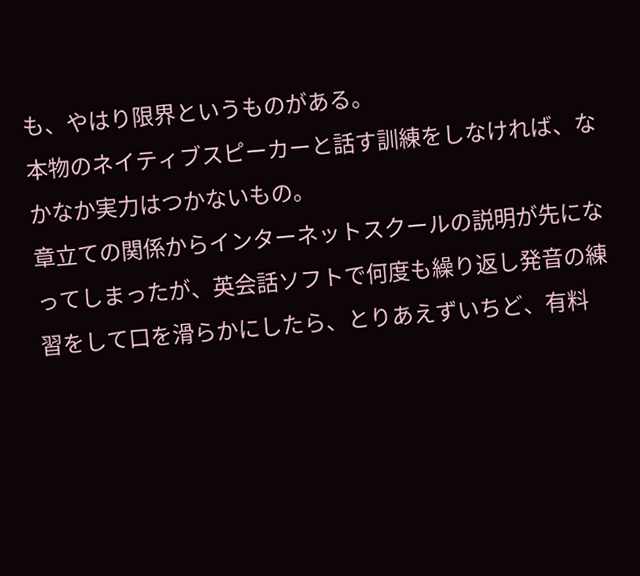も、やはり限界というものがある。
本物のネイティブスピーカーと話す訓練をしなければ、なかなか実力はつかないもの。
章立ての関係からインターネットスクールの説明が先になってしまったが、英会話ソフトで何度も繰り返し発音の練習をして口を滑らかにしたら、とりあえずいちど、有料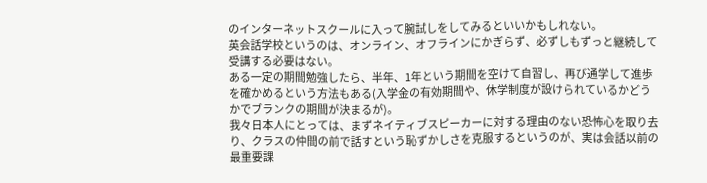のインターネットスクールに入って腕試しをしてみるといいかもしれない。
英会話学校というのは、オンライン、オフラインにかぎらず、必ずしもずっと継続して受講する必要はない。
ある一定の期間勉強したら、半年、1年という期間を空けて自習し、再び通学して進歩を確かめるという方法もある(入学金の有効期間や、休学制度が設けられているかどうかでブランクの期間が決まるが)。
我々日本人にとっては、まずネイティブスピーカーに対する理由のない恐怖心を取り去り、クラスの仲間の前で話すという恥ずかしさを克服するというのが、実は会話以前の最重要課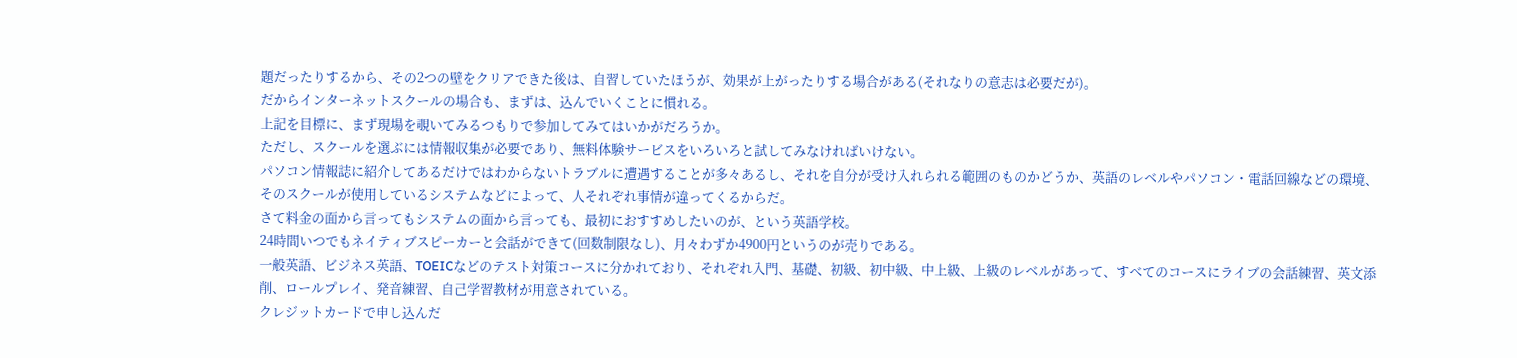題だったりするから、その2つの壁をクリアできた後は、自習していたほうが、効果が上がったりする場合がある(それなりの意志は必要だが)。
だからインターネットスクールの場合も、まずは、込んでいくことに慣れる。
上記を目標に、まず現場を覗いてみるつもりで参加してみてはいかがだろうか。
ただし、スクールを選ぶには情報収集が必要であり、無料体験サービスをいろいろと試してみなければいけない。
パソコン情報誌に紹介してあるだけではわからないトラブルに遭遇することが多々あるし、それを自分が受け入れられる範囲のものかどうか、英語のレベルやパソコン・電話回線などの環境、そのスクールが使用しているシステムなどによって、人それぞれ事情が違ってくるからだ。
さて料金の面から言ってもシステムの面から言っても、最初におすすめしたいのが、という英語学校。
24時間いつでもネイティブスピーカーと会話ができて(回数制限なし)、月々わずか4900円というのが売りである。
一般英語、ビジネス英語、TOEICなどのテスト対策コースに分かれており、それぞれ入門、基礎、初級、初中級、中上級、上級のレベルがあって、すべてのコースにライブの会話練習、英文添削、ロールプレイ、発音練習、自己学習教材が用意されている。
クレジットカードで申し込んだ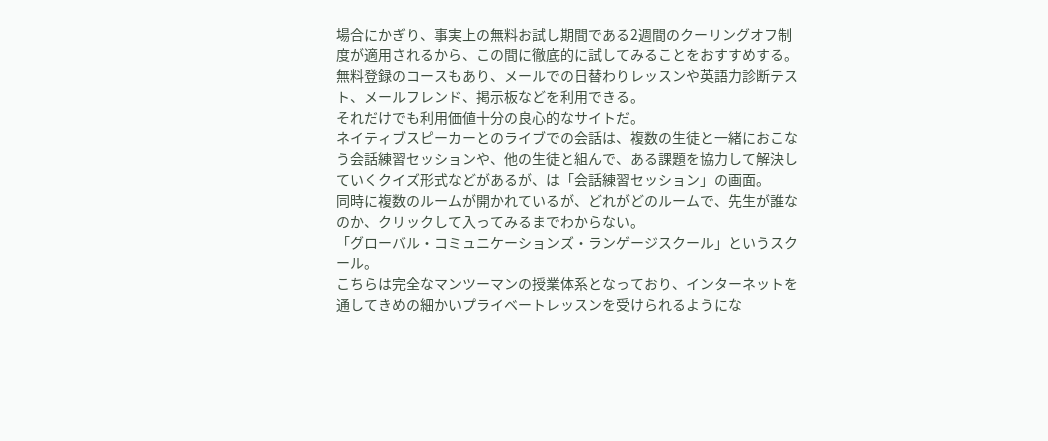場合にかぎり、事実上の無料お試し期間である2週間のクーリングオフ制度が適用されるから、この間に徹底的に試してみることをおすすめする。
無料登録のコースもあり、メールでの日替わりレッスンや英語力診断テスト、メールフレンド、掲示板などを利用できる。
それだけでも利用価値十分の良心的なサイトだ。
ネイティブスピーカーとのライブでの会話は、複数の生徒と一緒におこなう会話練習セッションや、他の生徒と組んで、ある課題を協力して解決していくクイズ形式などがあるが、は「会話練習セッション」の画面。
同時に複数のルームが開かれているが、どれがどのルームで、先生が誰なのか、クリックして入ってみるまでわからない。
「グローバル・コミュニケーションズ・ランゲージスクール」というスクール。
こちらは完全なマンツーマンの授業体系となっており、インターネットを通してきめの細かいプライベートレッスンを受けられるようにな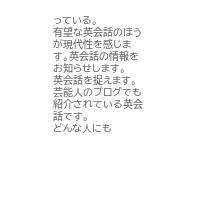っている。
有望な英会話のほうが現代性を感じます。英会話の情報をお知らせします。
英会話を捉えます。芸能人のブログでも紹介されている英会話です。
どんな人にも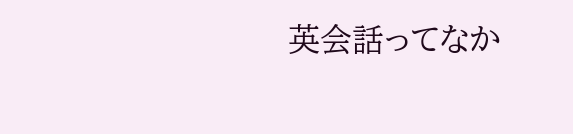英会話ってなか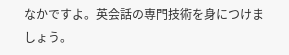なかですよ。英会話の専門技術を身につけましょう。